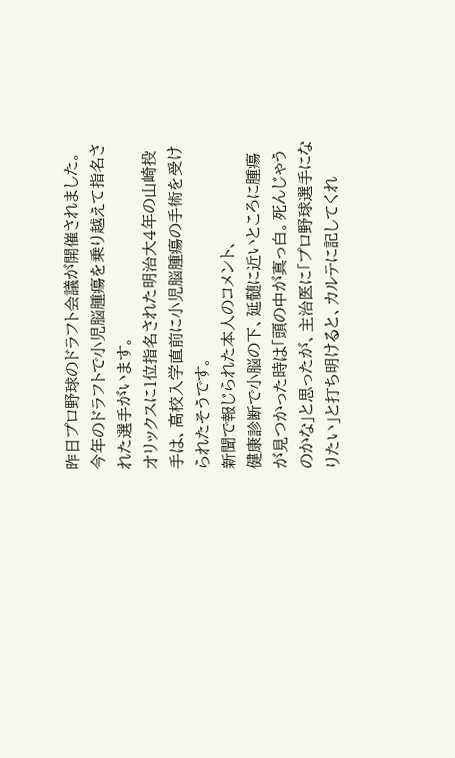昨日プロ野球のドラフト会議が開催されました。今年のドラフトで小児脳腫瘍を乗り越えて指名された選手がいます。
オリックスに1位指名された明治大4年の山崎投手は、高校入学直前に小児脳腫瘍の手術を受けられたそうです。
新聞で報じられた本人のコメント、
健康診断で小脳の下、延髄に近いところに腫瘍が見つかった時は「頭の中が真っ白。死んじゃうのかな」と思ったが、主治医に「プロ野球選手になりたい」と打ち明けると、カルテに記してくれ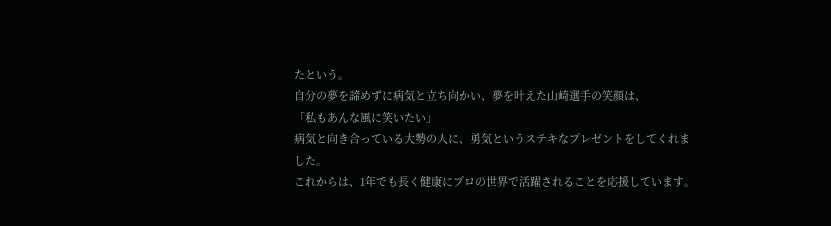たという。
自分の夢を諦めずに病気と立ち向かい、夢を叶えた山崎選手の笑顔は、
「私もあんな風に笑いたい」
病気と向き合っている大勢の人に、勇気というステキなプレゼントをしてくれました。
これからは、1年でも長く健康にプロの世界で活躍されることを応援しています。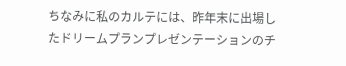ちなみに私のカルテには、昨年末に出場したドリームプランプレゼンテーションのチ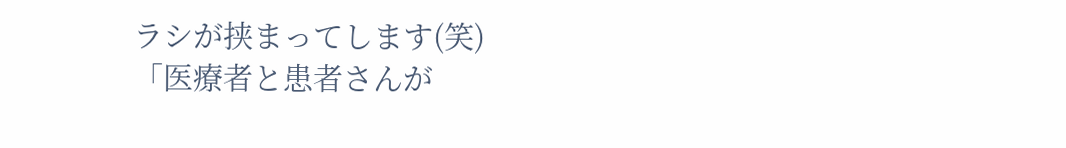ラシが挟まってします(笑)
「医療者と患者さんが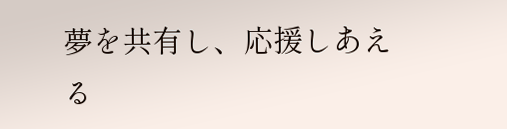夢を共有し、応援しあえる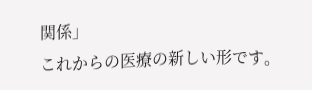関係」
これからの医療の新しい形です。